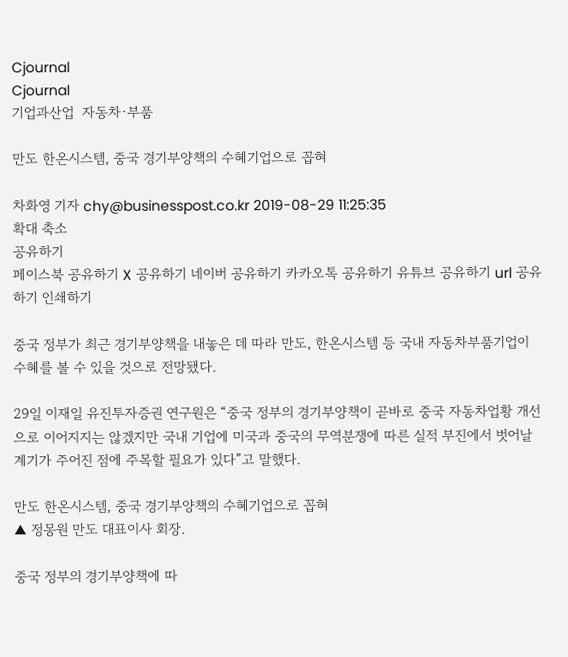Cjournal
Cjournal
기업과산업  자동차·부품

만도 한온시스템, 중국 경기부양책의 수혜기업으로 꼽혀

차화영 기자 chy@businesspost.co.kr 2019-08-29 11:25:35
확대 축소
공유하기
페이스북 공유하기 X 공유하기 네이버 공유하기 카카오톡 공유하기 유튜브 공유하기 url 공유하기 인쇄하기

중국 정부가 최근 경기부양책을 내놓은 데 따라 만도, 한온시스템 등 국내 자동차부품기업이 수혜를 볼 수 있을 것으로 전망됐다.

29일 이재일 유진투자증권 연구원은 “중국 정부의 경기부양책이 곧바로 중국 자동차업황 개선으로 이어지지는 않겠지만 국내 기업에 미국과 중국의 무역분쟁에 따른 실적 부진에서 벗어날 계기가 주어진 점에 주목할 필요가 있다”고 말했다.

만도 한온시스템, 중국 경기부양책의 수혜기업으로 꼽혀
▲ 정몽원 만도 대표이사 회장.

중국 정부의 경기부양책에 따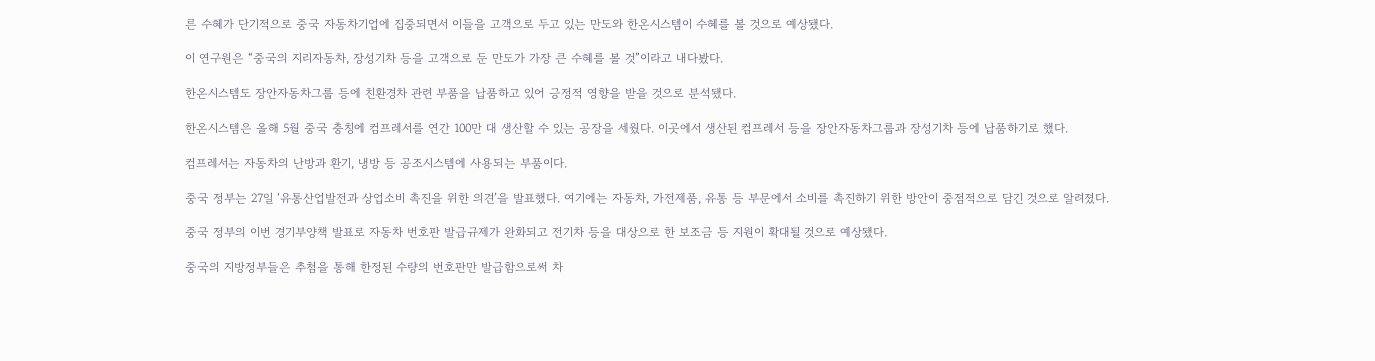른 수혜가 단기적으로 중국 자동차기업에 집중되면서 이들을 고객으로 두고 있는 만도와 한온시스템이 수혜를 볼 것으로 예상됐다.

이 연구원은 “중국의 지리자동차, 장성기차 등을 고객으로 둔 만도가 가장 큰 수혜를 볼 것”이라고 내다봤다.

한온시스템도 장안자동차그룹 등에 친환경차 관련 부품을 납품하고 있어 긍정적 영향을 받을 것으로 분석됐다.

한온시스템은 올해 5월 중국 충칭에 컴프레서를 연간 100만 대 생산할 수 있는 공장을 세웠다. 이곳에서 생산된 컴프레서 등을 장안자동차그룹과 장성기차 등에 납품하기로 했다.

컴프레서는 자동차의 난방과 환기, 냉방 등 공조시스템에 사용되는 부품이다.

중국 정부는 27일 ‘유통산업발전과 상업소비 촉진을 위한 의견’을 발표했다. 여기에는 자동차, 가전제품, 유통 등 부문에서 소비를 촉진하기 위한 방안이 중점적으로 담긴 것으로 알려졌다.

중국 정부의 이번 경기부양책 발표로 자동차 번호판 발급규제가 완화되고 전기차 등을 대상으로 한 보조금 등 지원이 확대될 것으로 예상됐다.

중국의 지방정부들은 추첨을 통해 한정된 수량의 번호판만 발급함으로써 차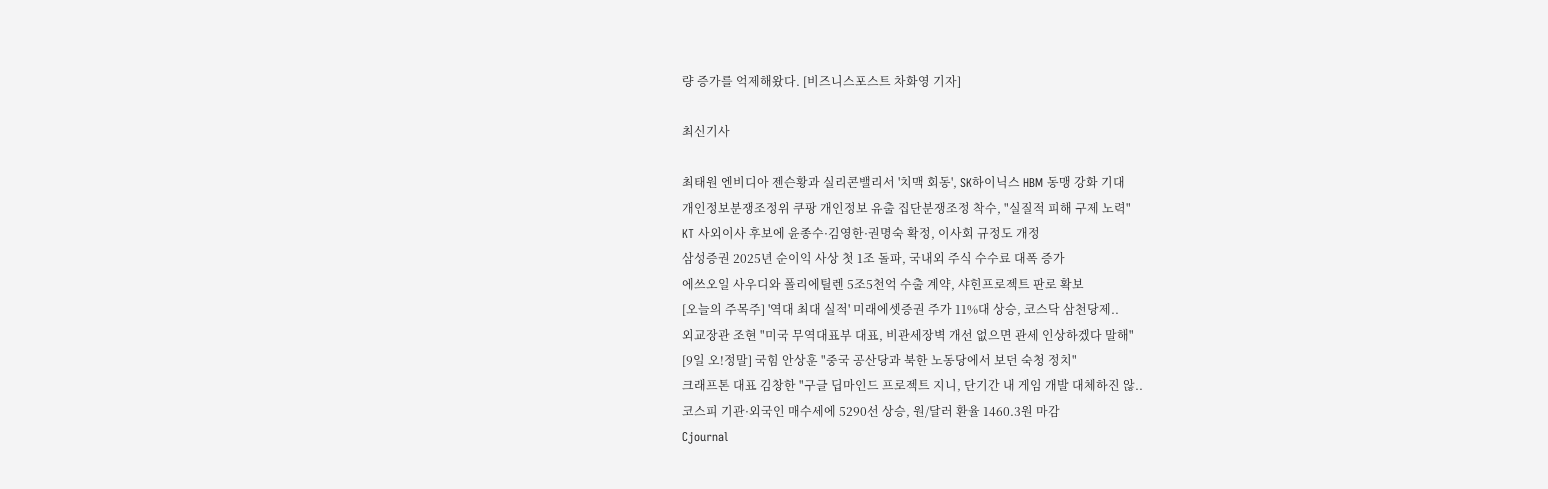량 증가를 억제해왔다. [비즈니스포스트 차화영 기자]

최신기사

최태원 엔비디아 젠슨황과 실리콘밸리서 '치맥 회동', SK하이닉스 HBM 동맹 강화 기대
개인정보분쟁조정위 쿠팡 개인정보 유출 집단분쟁조정 착수, "실질적 피해 구제 노력"
KT 사외이사 후보에 윤종수·김영한·권명숙 확정, 이사회 규정도 개정
삼성증권 2025년 순이익 사상 첫 1조 돌파, 국내외 주식 수수료 대폭 증가
에쓰오일 사우디와 폴리에틸렌 5조5천억 수출 계약, 샤힌프로젝트 판로 확보
[오늘의 주목주] '역대 최대 실적' 미래에셋증권 주가 11%대 상승, 코스닥 삼천당제..
외교장관 조현 "미국 무역대표부 대표, 비관세장벽 개선 없으면 관세 인상하겠다 말해"
[9일 오!정말] 국힘 안상훈 "중국 공산당과 북한 노동당에서 보던 숙청 정치"
크래프톤 대표 김창한 "구글 딥마인드 프로젝트 지니, 단기간 내 게임 개발 대체하진 않..
코스피 기관·외국인 매수세에 5290선 상승, 원/달러 환율 1460.3원 마감
Cjournal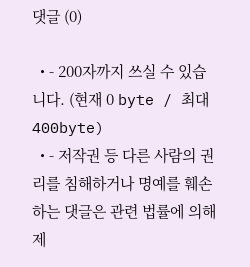댓글 (0)

  • - 200자까지 쓰실 수 있습니다. (현재 0 byte / 최대 400byte)
  • - 저작권 등 다른 사람의 권리를 침해하거나 명예를 훼손하는 댓글은 관련 법률에 의해 제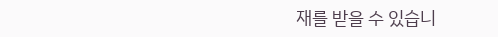재를 받을 수 있습니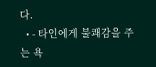다.
  • - 타인에게 불쾌감을 주는 욕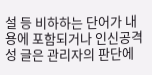설 등 비하하는 단어가 내용에 포함되거나 인신공격성 글은 관리자의 판단에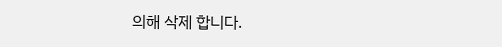의해 삭제 합니다.